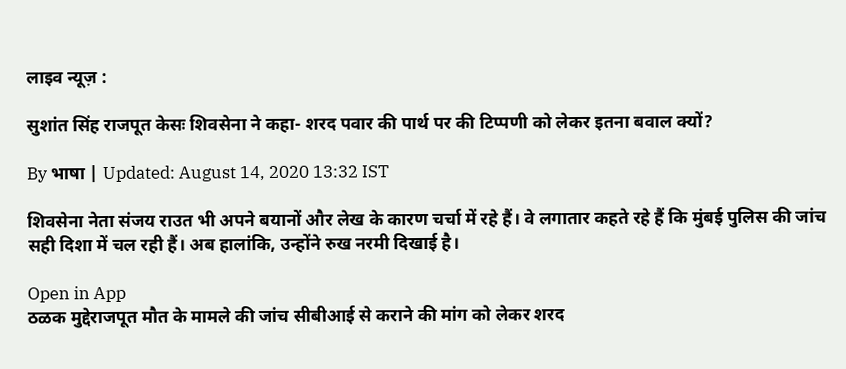लाइव न्यूज़ :

सुशांत सिंह राजपूत केसः शिवसेना ने कहा- शरद पवार की पार्थ पर की टिप्पणी को लेकर इतना बवाल क्यों?

By भाषा | Updated: August 14, 2020 13:32 IST

शिवसेना नेता संजय राउत भी अपने बयानों और लेख के कारण चर्चा में रहे हैं। वे लगातार कहते रहे हैं कि मुंबई पुलिस की जांच सही दिशा में चल रही हैं। अब हालांकि, उन्होंने रुख नरमी दिखाई है।

Open in App
ठळक मुद्देराजपूत मौत के मामले की जांच सीबीआई से कराने की मांग को लेकर शरद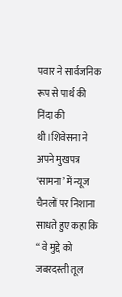पवार ने सार्वजनिक रूप से पार्थ की निंदा की थी।शिवेसना ने अपने मुखपत्र ‘सामना’ में न्यूज चैनलों पर निशाना साधते हुए कहा कि ‘‘ वे मुद्दे को जबरदस्ती तूल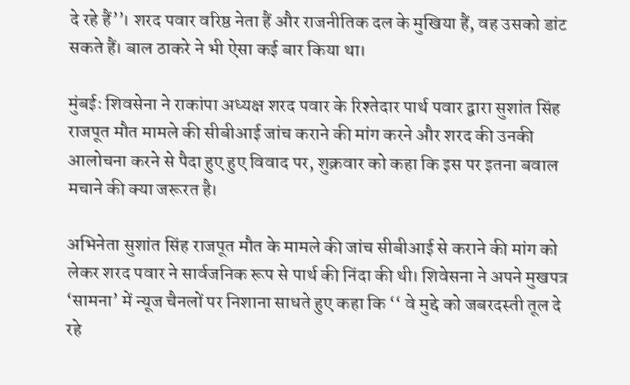दे रहे हैं’’। शरद पवार वरिष्ठ नेता हैं और राजनीतिक दल के मुखिया हैं, वह उसको डांट सकते हैं। बाल ठाकरे ने भी ऐसा कई बार किया था।

मुंबईः शिवसेना ने राकांपा अध्यक्ष शरद पवार के रिश्तेदार पार्थ पवार द्वारा सुशांत सिंह राजपूत मौत मामले की सीबीआई जांच कराने की मांग करने और शरद की उनकी आलोचना करने से पैदा हुए हुए विवाद पर, शुक्रवार को कहा कि इस पर इतना बवाल मचाने की क्या जरूरत है।

अभिनेता सुशांत सिंह राजपूत मौत के मामले की जांच सीबीआई से कराने की मांग को लेकर शरद पवार ने सार्वजनिक रूप से पार्थ की निंदा की थी। शिवेसना ने अपने मुखपत्र ‘सामना’ में न्यूज चैनलों पर निशाना साधते हुए कहा कि ‘‘ वे मुद्दे को जबरदस्ती तूल दे रहे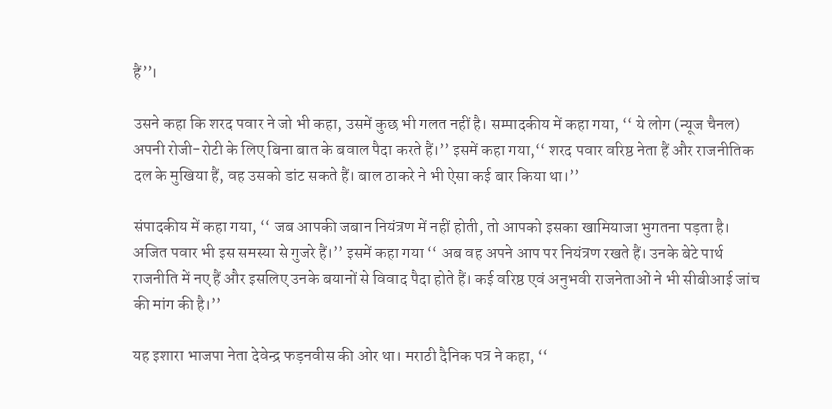हैं’’।

उसने कहा कि शरद पवार ने जो भी कहा, उसमें कुछ भी गलत नहीं है। सम्पादकीय में कहा गया, ‘‘ ये लोग (न्यूज चैनल) अपनी रोजी-रोटी के लिए बिना बात के बवाल पैदा करते हैं।’’ इसमें कहा गया,‘‘ शरद पवार वरिष्ठ नेता हैं और राजनीतिक दल के मुखिया हैं, वह उसको डांट सकते हैं। बाल ठाकरे ने भी ऐसा कई बार किया था।’’

संपादकीय में कहा गया, ‘‘ जब आपकी जबान नियंत्रण में नहीं होती, तो आपको इसका खामियाजा भुगतना पड़ता है। अजित पवार भी इस समस्या से गुजरे हैं।’’ इसमें कहा गया ‘‘ अब वह अपने आप पर नियंत्रण रखते हैं। उनके बेटे पार्थ राजनीति में नए हैं और इसलिए उनके बयानों से विवाद पैदा होते हैं। कई वरिष्ठ एवं अनुभवी राजनेताओं ने भी सीबीआई जांच की मांग की है।’’

यह इशारा भाजपा नेता देवेन्द्र फड़नवीस की ओर था। मराठी दैनिक पत्र ने कहा, ‘‘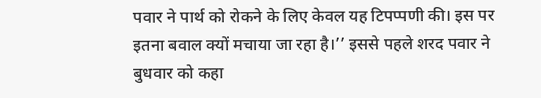पवार ने पार्थ को रोकने के लिए केवल यह टिपप्पणी की। इस पर इतना बवाल क्यों मचाया जा रहा है।’’ इससे पहले शरद पवार ने बुधवार को कहा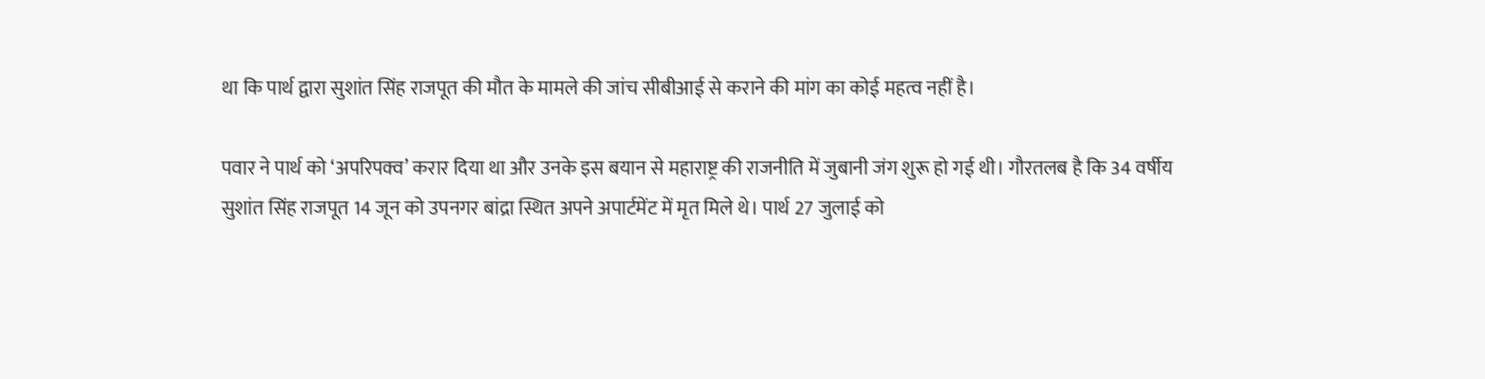था कि पार्थ द्वारा सुशांत सिंह राजपूत की मौत के मामले की जांच सीबीआई से कराने की मांग का कोई महत्व नहीं है।

पवार ने पार्थ को ‘अपरिपक्व’ करार दिया था और उनके इस बयान से महाराष्ट्र की राजनीति में जुबानी जंग शुरू हो गई थी। गौरतलब है कि 34 वर्षीय सुशांत सिंह राजपूत 14 जून को उपनगर बांद्रा स्थित अपने अपार्टमेंट में मृत मिले थे। पार्थ 27 जुलाई को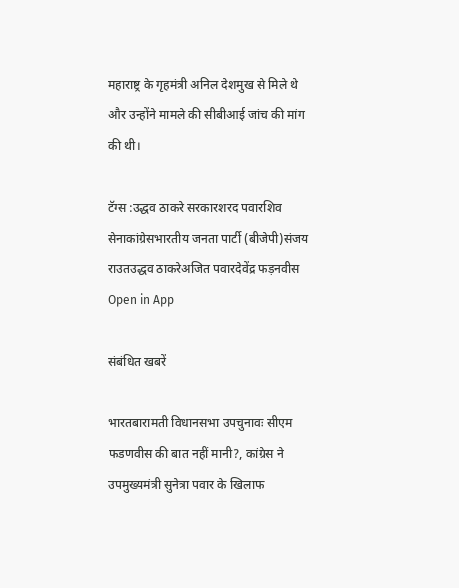महाराष्ट्र के गृहमंत्री अनिल देशमुख से मिले थे और उन्होंने मामले की सीबीआई जांच की मांग की थी।

टॅग्स :उद्धव ठाकरे सरकारशरद पवारशिव सेनाकांग्रेसभारतीय जनता पार्टी (बीजेपी)संजय राउतउद्धव ठाकरेअजित पवारदेवेंद्र फड़नवीस
Open in App

संबंधित खबरें

भारतबारामती विधानसभा उपचुनावः सीएम फडणवीस की बात नहीं मानी?, कांग्रेस ने उपमुख्यमंत्री सुनेत्रा पवार के खिलाफ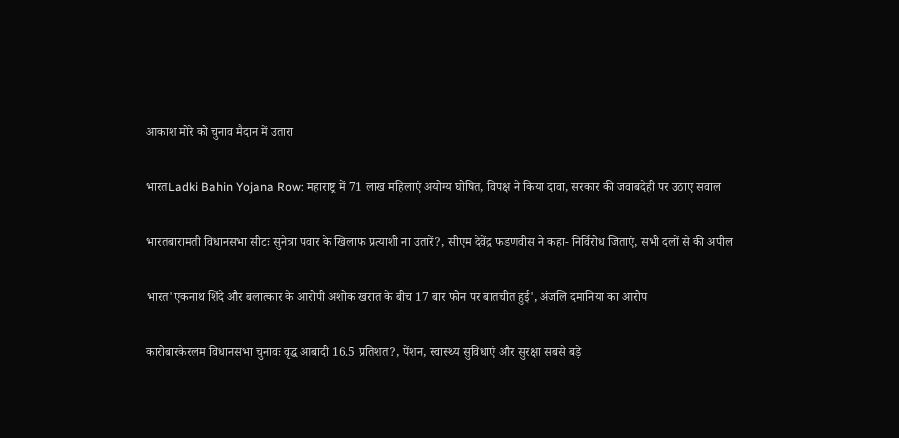आकाश मोरे को चुनाव मैदान में उतारा

भारतLadki Bahin Yojana Row: महाराष्ट्र में 71 लाख महिलाएं अयोग्य घोषित, विपक्ष ने किया दावा, सरकार की जवाबदेही पर उठाए सवाल

भारतबारामती विधानसभा सीटः सुनेत्रा पवार के खिलाफ प्रत्याशी ना उतारें?, सीएम देवेंद्र फडणवीस ने कहा- निर्विरोध जिताएं, सभी दलों से की अपील

भारत'एकनाथ शिंदे और बलात्कार के आरोपी अशोक खरात के बीच 17 बार फोन पर बातचीत हुई', अंजलि दमानिया का आरोप

कारोबारकेरलम विधानसभा चुनावः वृद्ध आबादी 16.5 प्रतिशत?, पेंशन, स्वास्थ्य सुविधाएं और सुरक्षा सबसे बड़े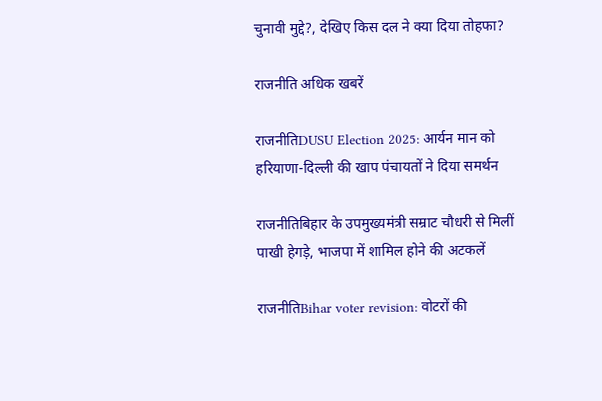चुनावी मुद्दे?, देखिए किस दल ने क्या दिया तोहफा?

राजनीति अधिक खबरें

राजनीतिDUSU Election 2025: आर्यन मान को हरियाणा-दिल्ली की खाप पंचायतों ने दिया समर्थन

राजनीतिबिहार के उपमुख्यमंत्री सम्राट चौधरी से मिलीं पाखी हेगड़े, भाजपा में शामिल होने की अटकलें

राजनीतिBihar voter revision: वोटरों की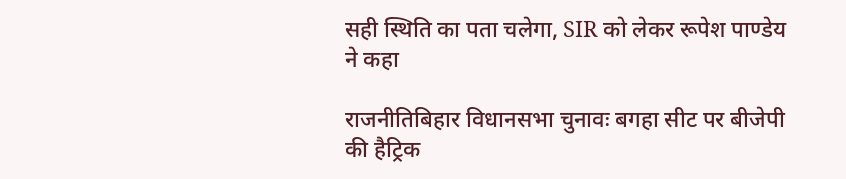सही स्थिति का पता चलेगा, SIR को लेकर रूपेश पाण्डेय ने कहा

राजनीतिबिहार विधानसभा चुनावः बगहा सीट पर बीजेपी की हैट्रिक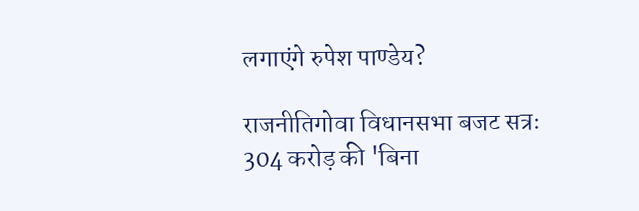लगाएंगे रुपेश पाण्डेय?

राजनीतिगोवा विधानसभा बजट सत्रः 304 करोड़ की 'बिना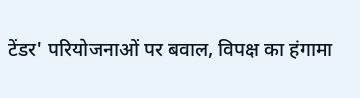टेंडर' परियोजनाओं पर बवाल, विपक्ष का हंगामा